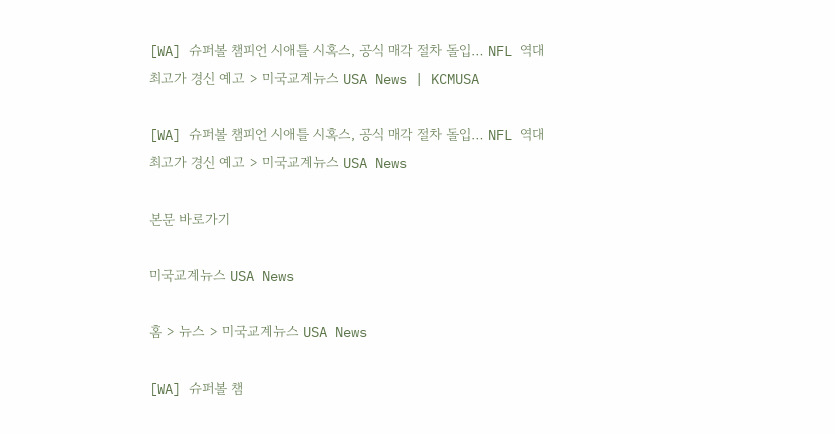[WA] 슈퍼볼 챔피언 시애틀 시혹스, 공식 매각 절차 돌입… NFL 역대 최고가 경신 예고 > 미국교계뉴스 USA News | KCMUSA

[WA] 슈퍼볼 챔피언 시애틀 시혹스, 공식 매각 절차 돌입… NFL 역대 최고가 경신 예고 > 미국교계뉴스 USA News

본문 바로가기

미국교계뉴스 USA News

홈 > 뉴스 > 미국교계뉴스 USA News

[WA] 슈퍼볼 챔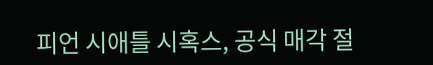피언 시애틀 시혹스, 공식 매각 절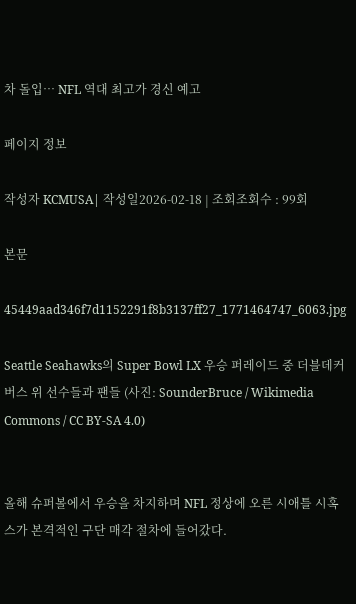차 돌입… NFL 역대 최고가 경신 예고

페이지 정보

작성자 KCMUSA| 작성일2026-02-18 | 조회조회수 : 99회

본문

45449aad346f7d1152291f8b3137ff27_1771464747_6063.jpg

Seattle Seahawks의 Super Bowl LX 우승 퍼레이드 중 더블데커 버스 위 선수들과 팬들 (사진: SounderBruce / Wikimedia Commons / CC BY-SA 4.0)


올해 슈퍼볼에서 우승을 차지하며 NFL 정상에 오른 시애틀 시혹스가 본격적인 구단 매각 절차에 들어갔다.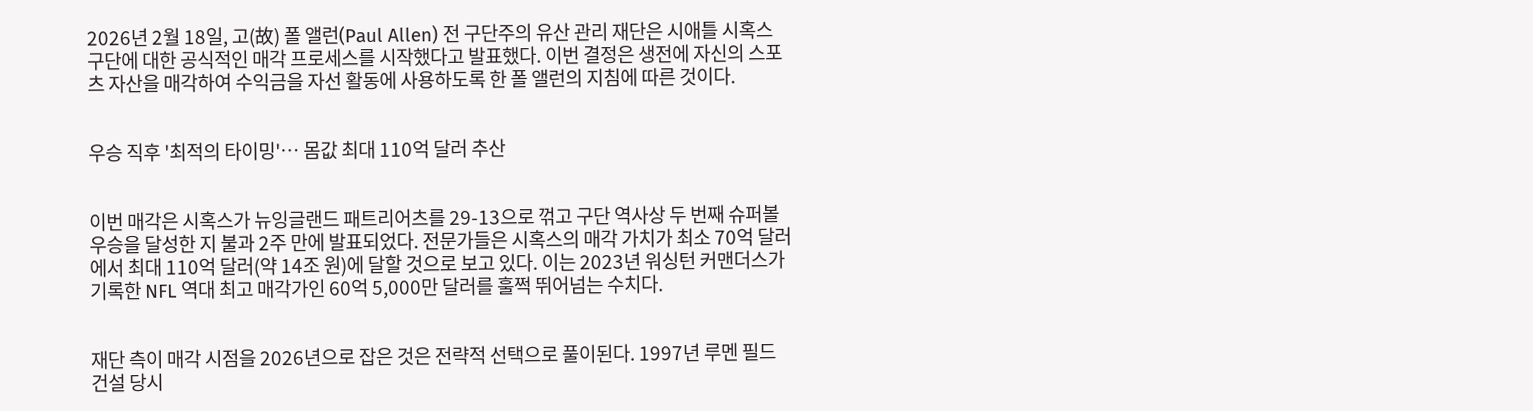2026년 2월 18일, 고(故) 폴 앨런(Paul Allen) 전 구단주의 유산 관리 재단은 시애틀 시혹스 구단에 대한 공식적인 매각 프로세스를 시작했다고 발표했다. 이번 결정은 생전에 자신의 스포츠 자산을 매각하여 수익금을 자선 활동에 사용하도록 한 폴 앨런의 지침에 따른 것이다.


우승 직후 '최적의 타이밍'… 몸값 최대 110억 달러 추산


이번 매각은 시혹스가 뉴잉글랜드 패트리어츠를 29-13으로 꺾고 구단 역사상 두 번째 슈퍼볼 우승을 달성한 지 불과 2주 만에 발표되었다. 전문가들은 시혹스의 매각 가치가 최소 70억 달러에서 최대 110억 달러(약 14조 원)에 달할 것으로 보고 있다. 이는 2023년 워싱턴 커맨더스가 기록한 NFL 역대 최고 매각가인 60억 5,000만 달러를 훌쩍 뛰어넘는 수치다.


재단 측이 매각 시점을 2026년으로 잡은 것은 전략적 선택으로 풀이된다. 1997년 루멘 필드 건설 당시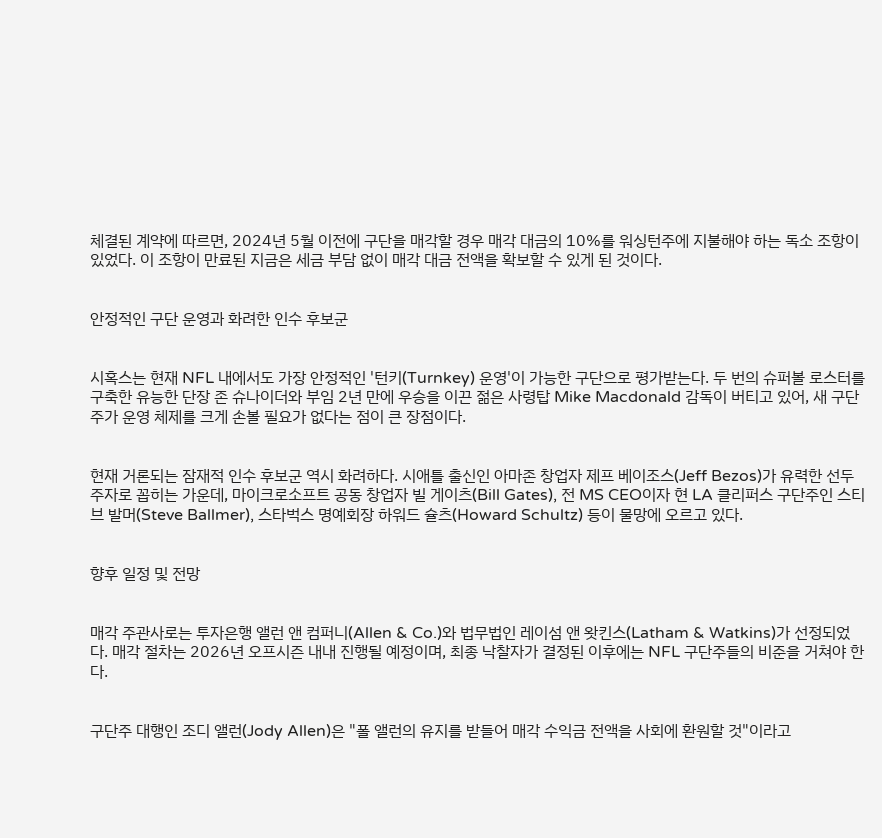체결된 계약에 따르면, 2024년 5월 이전에 구단을 매각할 경우 매각 대금의 10%를 워싱턴주에 지불해야 하는 독소 조항이 있었다. 이 조항이 만료된 지금은 세금 부담 없이 매각 대금 전액을 확보할 수 있게 된 것이다.


안정적인 구단 운영과 화려한 인수 후보군


시혹스는 현재 NFL 내에서도 가장 안정적인 '턴키(Turnkey) 운영'이 가능한 구단으로 평가받는다. 두 번의 슈퍼볼 로스터를 구축한 유능한 단장 존 슈나이더와 부임 2년 만에 우승을 이끈 젊은 사령탑 Mike Macdonald 감독이 버티고 있어, 새 구단주가 운영 체제를 크게 손볼 필요가 없다는 점이 큰 장점이다.


현재 거론되는 잠재적 인수 후보군 역시 화려하다. 시애틀 출신인 아마존 창업자 제프 베이조스(Jeff Bezos)가 유력한 선두 주자로 꼽히는 가운데, 마이크로소프트 공동 창업자 빌 게이츠(Bill Gates), 전 MS CEO이자 현 LA 클리퍼스 구단주인 스티브 발머(Steve Ballmer), 스타벅스 명예회장 하워드 슐츠(Howard Schultz) 등이 물망에 오르고 있다.


향후 일정 및 전망


매각 주관사로는 투자은행 앨런 앤 컴퍼니(Allen & Co.)와 법무법인 레이섬 앤 왓킨스(Latham & Watkins)가 선정되었다. 매각 절차는 2026년 오프시즌 내내 진행될 예정이며, 최종 낙찰자가 결정된 이후에는 NFL 구단주들의 비준을 거쳐야 한다.


구단주 대행인 조디 앨런(Jody Allen)은 "폴 앨런의 유지를 받들어 매각 수익금 전액을 사회에 환원할 것"이라고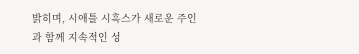밝히며, 시애틀 시혹스가 새로운 주인과 함께 지속적인 성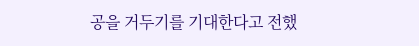공을 거두기를 기대한다고 전했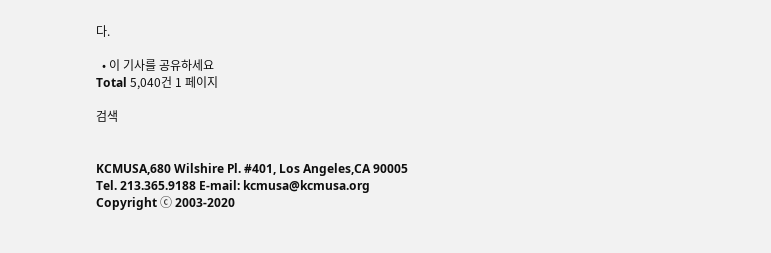다.

  • 이 기사를 공유하세요
Total 5,040건 1 페이지

검색


KCMUSA,680 Wilshire Pl. #401, Los Angeles,CA 90005
Tel. 213.365.9188 E-mail: kcmusa@kcmusa.org
Copyright ⓒ 2003-2020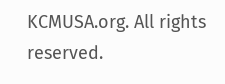KCMUSA.org. All rights reserved.